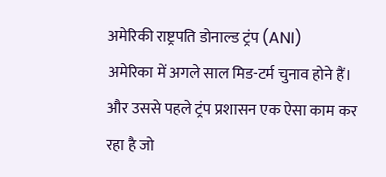अमेरिकी राष्ट्रपति डोनाल्ड ट्रंप (ANI)
अमेरिका में अगले साल मिड-टर्म चुनाव होने हैं। और उससे पहले ट्रंप प्रशासन एक ऐसा काम कर रहा है जो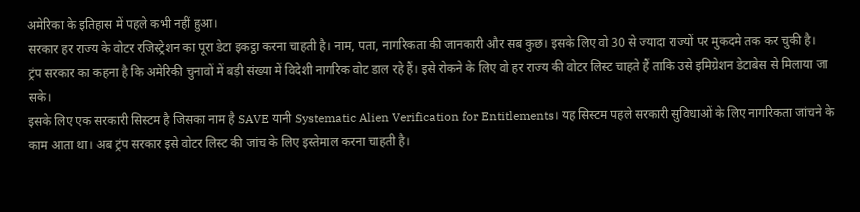अमेरिका के इतिहास में पहले कभी नहीं हुआ।
सरकार हर राज्य के वोटर रजिस्ट्रेशन का पूरा डेटा इकट्ठा करना चाहती है। नाम, पता, नागरिकता की जानकारी और सब कुछ। इसके लिए वो 30 से ज्यादा राज्यों पर मुकदमे तक कर चुकी है।
ट्रंप सरकार का कहना है कि अमेरिकी चुनावों में बड़ी संख्या में विदेशी नागरिक वोट डाल रहे हैं। इसे रोकने के लिए वो हर राज्य की वोटर लिस्ट चाहते हैं ताकि उसे इमिग्रेशन डेटाबेस से मिलाया जा सके।
इसके लिए एक सरकारी सिस्टम है जिसका नाम है SAVE यानी Systematic Alien Verification for Entitlements। यह सिस्टम पहले सरकारी सुविधाओं के लिए नागरिकता जांचने के काम आता था। अब ट्रंप सरकार इसे वोटर लिस्ट की जांच के लिए इस्तेमाल करना चाहती है।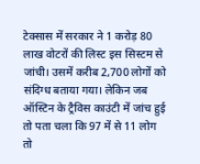टेक्सास में सरकार ने 1 करोड़ 80 लाख वोटरों की लिस्ट इस सिस्टम से जांची। उसमें करीब 2,700 लोगों को संदिग्ध बताया गया। लेकिन जब ऑस्टिन के ट्रैविस काउंटी में जांच हुई तो पता चला कि 97 में से 11 लोग तो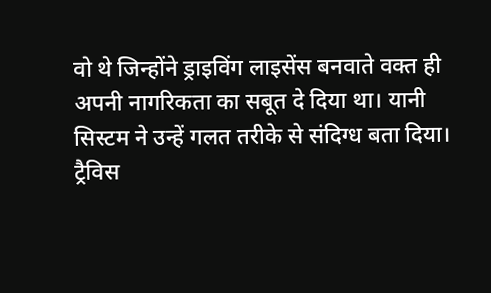वो थे जिन्होंने ड्राइविंग लाइसेंस बनवाते वक्त ही अपनी नागरिकता का सबूत दे दिया था। यानी सिस्टम ने उन्हें गलत तरीके से संदिग्ध बता दिया।
ट्रैविस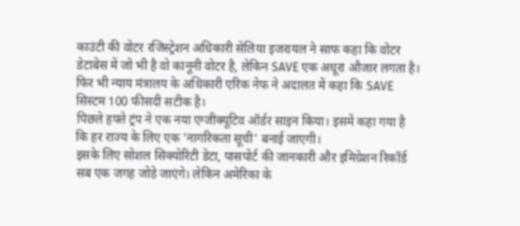काउंटी की वोटर रजिस्ट्रेशन अधिकारी सेलिया इजरायल ने साफ कहा कि वोटर डेटाबेस में जो भी है वो कानूनी वोटर है, लेकिन SAVE एक अधूरा औजार लगता है। फिर भी न्याय मंत्रालय के अधिकारी एरिक नेफ ने अदालत में कहा कि SAVE सिस्टम 100 फीसदी सटीक है।
पिछले हफ्ते ट्रंप ने एक नया एग्जीक्यूटिव ऑर्डर साइन किया। इसमें कहा गया है कि हर राज्य के लिए एक 'नागरिकता सूची' बनाई जाएगी।
इसके लिए सोशल सिक्योरिटी डेटा, पासपोर्ट की जानकारी और इमिग्रेशन रिकॉर्ड सब एक जगह जोड़े जाएंगे। लेकिन अमेरिका के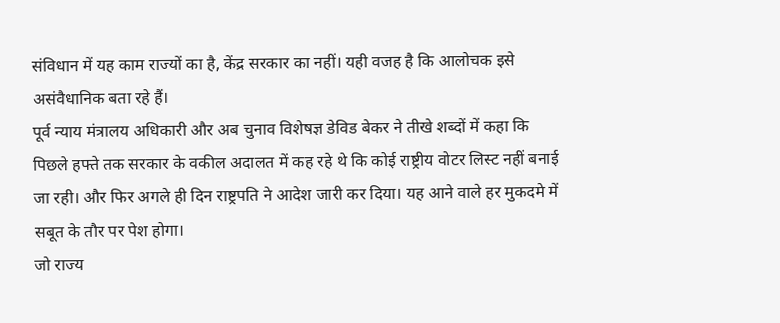संविधान में यह काम राज्यों का है, केंद्र सरकार का नहीं। यही वजह है कि आलोचक इसे असंवैधानिक बता रहे हैं।
पूर्व न्याय मंत्रालय अधिकारी और अब चुनाव विशेषज्ञ डेविड बेकर ने तीखे शब्दों में कहा कि पिछले हफ्ते तक सरकार के वकील अदालत में कह रहे थे कि कोई राष्ट्रीय वोटर लिस्ट नहीं बनाई जा रही। और फिर अगले ही दिन राष्ट्रपति ने आदेश जारी कर दिया। यह आने वाले हर मुकदमे में सबूत के तौर पर पेश होगा।
जो राज्य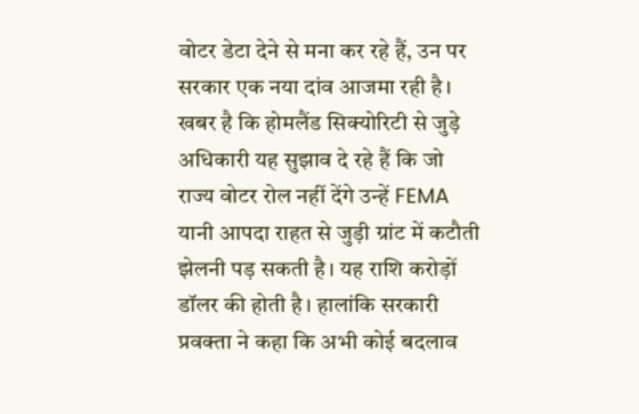वोटर डेटा देने से मना कर रहे हैं, उन पर सरकार एक नया दांव आजमा रही है। खबर है कि होमलैंड सिक्योरिटी से जुड़े अधिकारी यह सुझाव दे रहे हैं कि जो राज्य वोटर रोल नहीं देंगे उन्हें FEMA यानी आपदा राहत से जुड़ी ग्रांट में कटौती झेलनी पड़ सकती है। यह राशि करोड़ों डॉलर की होती है। हालांकि सरकारी प्रवक्ता ने कहा कि अभी कोई बदलाव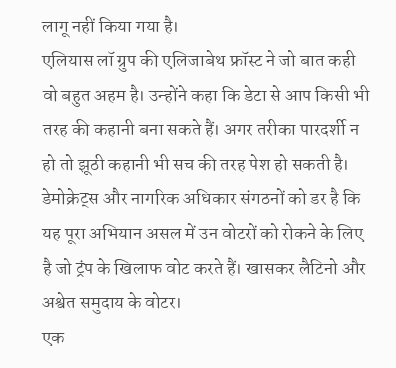लागू नहीं किया गया है।
एलियास लॉ ग्रुप की एलिजाबेथ फ्रॉस्ट ने जो बात कही वो बहुत अहम है। उन्होंने कहा कि डेटा से आप किसी भी तरह की कहानी बना सकते हैं। अगर तरीका पारदर्शी न हो तो झूठी कहानी भी सच की तरह पेश हो सकती है।
डेमोक्रेट्स और नागरिक अधिकार संगठनों को डर है कि यह पूरा अभियान असल में उन वोटरों को रोकने के लिए है जो ट्रंप के खिलाफ वोट करते हैं। खासकर लैटिनो और अश्वेत समुदाय के वोटर।
एक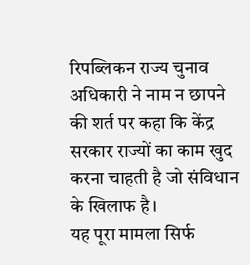रिपब्लिकन राज्य चुनाव अधिकारी ने नाम न छापने की शर्त पर कहा कि केंद्र सरकार राज्यों का काम खुद करना चाहती है जो संविधान के खिलाफ है।
यह पूरा मामला सिर्फ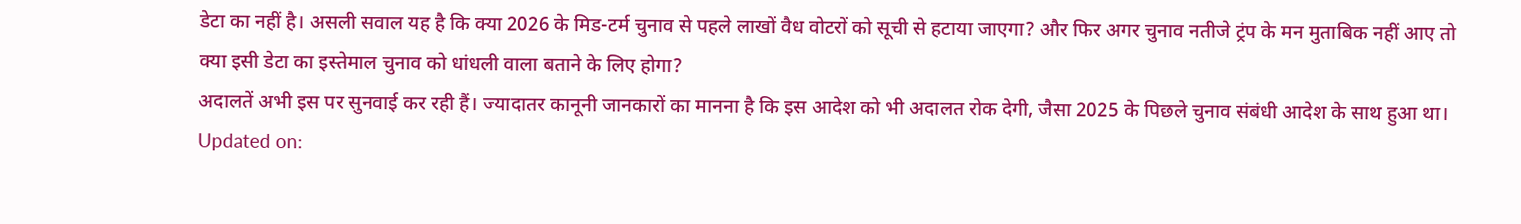डेटा का नहीं है। असली सवाल यह है कि क्या 2026 के मिड-टर्म चुनाव से पहले लाखों वैध वोटरों को सूची से हटाया जाएगा? और फिर अगर चुनाव नतीजे ट्रंप के मन मुताबिक नहीं आए तो क्या इसी डेटा का इस्तेमाल चुनाव को धांधली वाला बताने के लिए होगा?
अदालतें अभी इस पर सुनवाई कर रही हैं। ज्यादातर कानूनी जानकारों का मानना है कि इस आदेश को भी अदालत रोक देगी, जैसा 2025 के पिछले चुनाव संबंधी आदेश के साथ हुआ था।
Updated on: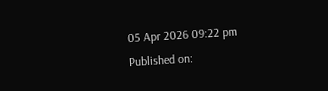05 Apr 2026 09:22 pm
Published on: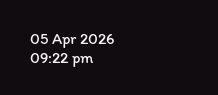05 Apr 2026 09:22 pm